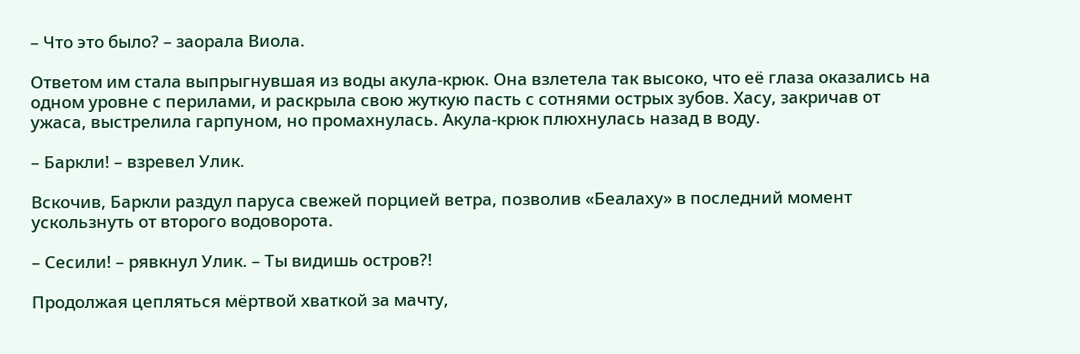– Что это было? – заорала Виола.

Ответом им стала выпрыгнувшая из воды акула-крюк. Она взлетела так высоко, что её глаза оказались на одном уровне с перилами, и раскрыла свою жуткую пасть с сотнями острых зубов. Хасу, закричав от ужаса, выстрелила гарпуном, но промахнулась. Акула-крюк плюхнулась назад в воду.

– Баркли! – взревел Улик.

Вскочив, Баркли раздул паруса свежей порцией ветра, позволив «Беалаху» в последний момент ускользнуть от второго водоворота.

– Сесили! – рявкнул Улик. – Ты видишь остров?!

Продолжая цепляться мёртвой хваткой за мачту,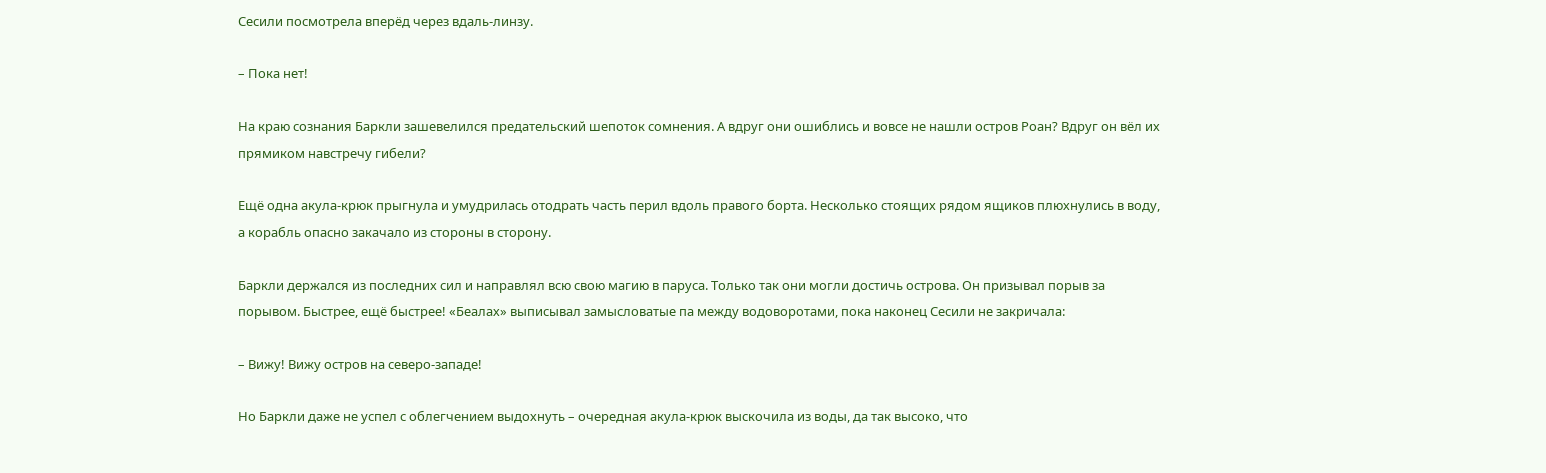Сесили посмотрела вперёд через вдаль-линзу.

– Пока нет!

На краю сознания Баркли зашевелился предательский шепоток сомнения. А вдруг они ошиблись и вовсе не нашли остров Роан? Вдруг он вёл их прямиком навстречу гибели?

Ещё одна акула-крюк прыгнула и умудрилась отодрать часть перил вдоль правого борта. Несколько стоящих рядом ящиков плюхнулись в воду, а корабль опасно закачало из стороны в сторону.

Баркли держался из последних сил и направлял всю свою магию в паруса. Только так они могли достичь острова. Он призывал порыв за порывом. Быстрее, ещё быстрее! «Беалах» выписывал замысловатые па между водоворотами, пока наконец Сесили не закричала:

– Вижу! Вижу остров на северо-западе!

Но Баркли даже не успел с облегчением выдохнуть – очередная акула-крюк выскочила из воды, да так высоко, что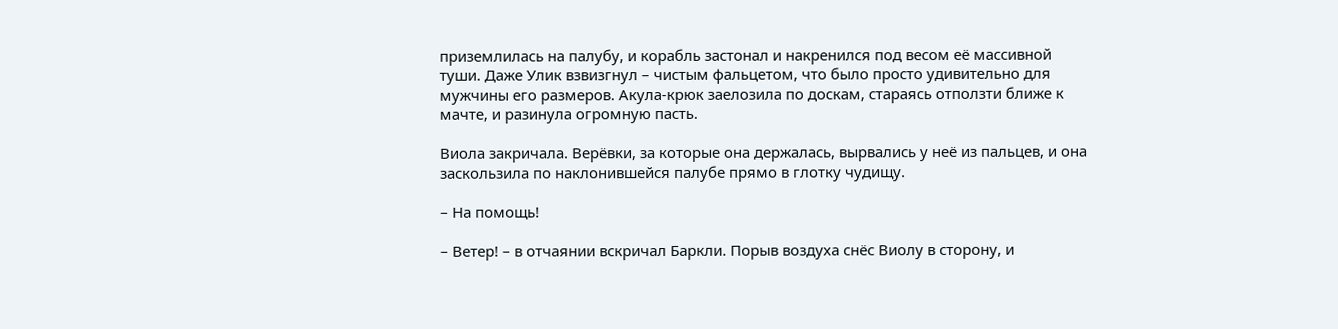приземлилась на палубу, и корабль застонал и накренился под весом её массивной туши. Даже Улик взвизгнул – чистым фальцетом, что было просто удивительно для мужчины его размеров. Акула-крюк заелозила по доскам, стараясь отползти ближе к мачте, и разинула огромную пасть.

Виола закричала. Верёвки, за которые она держалась, вырвались у неё из пальцев, и она заскользила по наклонившейся палубе прямо в глотку чудищу.

– На помощь!

– Ветер! – в отчаянии вскричал Баркли. Порыв воздуха снёс Виолу в сторону, и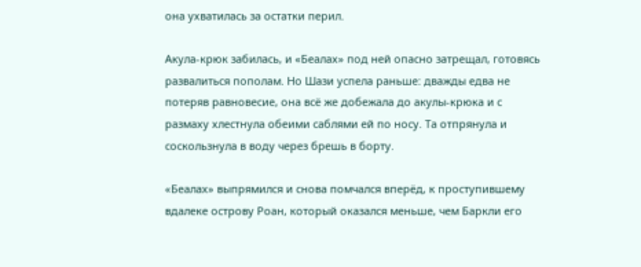она ухватилась за остатки перил.

Акула-крюк забилась, и «Беалах» под ней опасно затрещал, готовясь развалиться пополам. Но Шази успела раньше: дважды едва не потеряв равновесие, она всё же добежала до акулы-крюка и с размаху хлестнула обеими саблями ей по носу. Та отпрянула и соскользнула в воду через брешь в борту.

«Беалах» выпрямился и снова помчался вперёд, к проступившему вдалеке острову Роан, который оказался меньше, чем Баркли его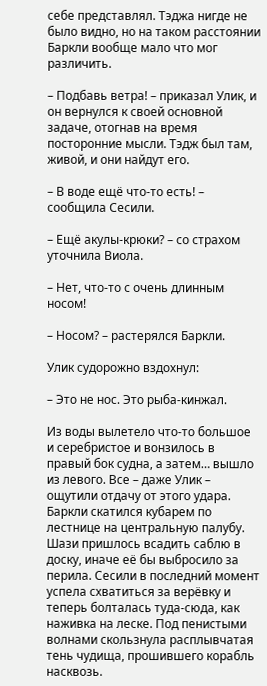себе представлял. Тэджа нигде не было видно, но на таком расстоянии Баркли вообще мало что мог различить.

– Подбавь ветра! – приказал Улик, и он вернулся к своей основной задаче, отогнав на время посторонние мысли. Тэдж был там, живой, и они найдут его.

– В воде ещё что-то есть! – сообщила Сесили.

– Ещё акулы-крюки? – со страхом уточнила Виола.

– Нет, что-то с очень длинным носом!

– Носом? – растерялся Баркли.

Улик судорожно вздохнул:

– Это не нос. Это рыба-кинжал.

Из воды вылетело что-то большое и серебристое и вонзилось в правый бок судна, а затем… вышло из левого. Все – даже Улик – ощутили отдачу от этого удара. Баркли скатился кубарем по лестнице на центральную палубу. Шази пришлось всадить саблю в доску, иначе её бы выбросило за перила. Сесили в последний момент успела схватиться за верёвку и теперь болталась туда-сюда, как наживка на леске. Под пенистыми волнами скользнула расплывчатая тень чудища, прошившего корабль насквозь.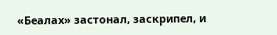«Беалах» застонал, заскрипел, и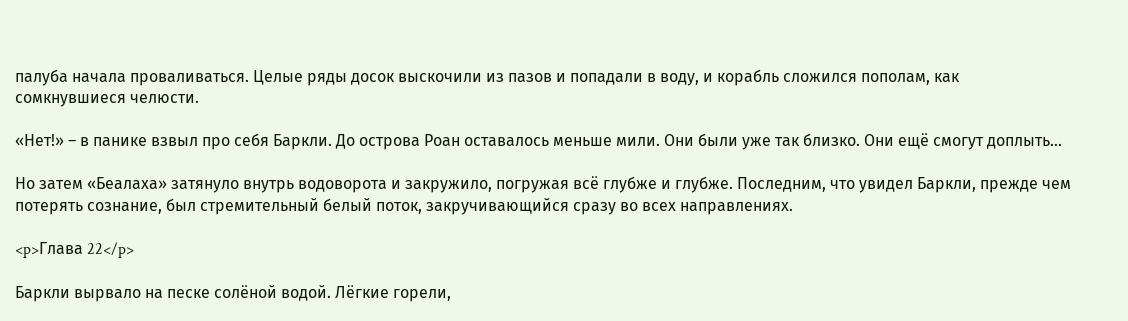палуба начала проваливаться. Целые ряды досок выскочили из пазов и попадали в воду, и корабль сложился пополам, как сомкнувшиеся челюсти.

«Нет!» – в панике взвыл про себя Баркли. До острова Роан оставалось меньше мили. Они были уже так близко. Они ещё смогут доплыть…

Но затем «Беалаха» затянуло внутрь водоворота и закружило, погружая всё глубже и глубже. Последним, что увидел Баркли, прежде чем потерять сознание, был стремительный белый поток, закручивающийся сразу во всех направлениях.

<p>Глава 22</p>

Баркли вырвало на песке солёной водой. Лёгкие горели,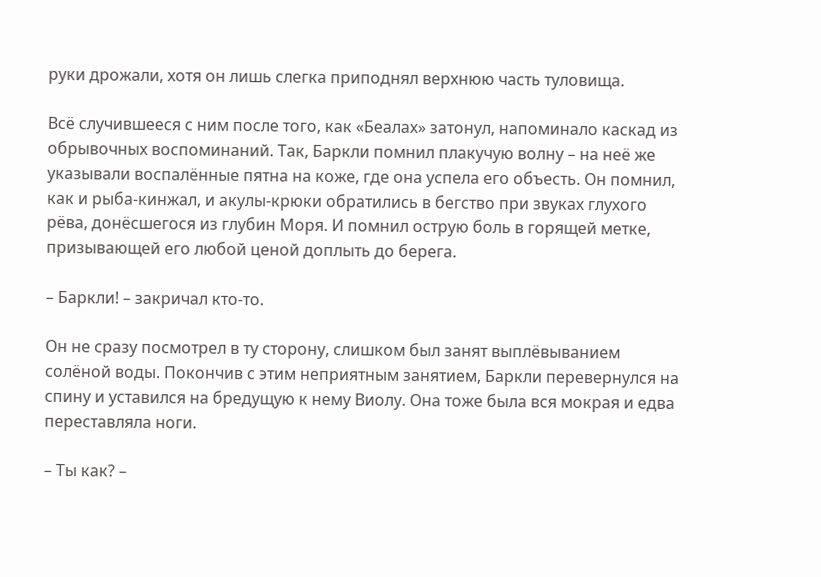руки дрожали, хотя он лишь слегка приподнял верхнюю часть туловища.

Всё случившееся с ним после того, как «Беалах» затонул, напоминало каскад из обрывочных воспоминаний. Так, Баркли помнил плакучую волну – на неё же указывали воспалённые пятна на коже, где она успела его объесть. Он помнил, как и рыба-кинжал, и акулы-крюки обратились в бегство при звуках глухого рёва, донёсшегося из глубин Моря. И помнил острую боль в горящей метке, призывающей его любой ценой доплыть до берега.

– Баркли! – закричал кто-то.

Он не сразу посмотрел в ту сторону, слишком был занят выплёвыванием солёной воды. Покончив с этим неприятным занятием, Баркли перевернулся на спину и уставился на бредущую к нему Виолу. Она тоже была вся мокрая и едва переставляла ноги.

– Ты как? –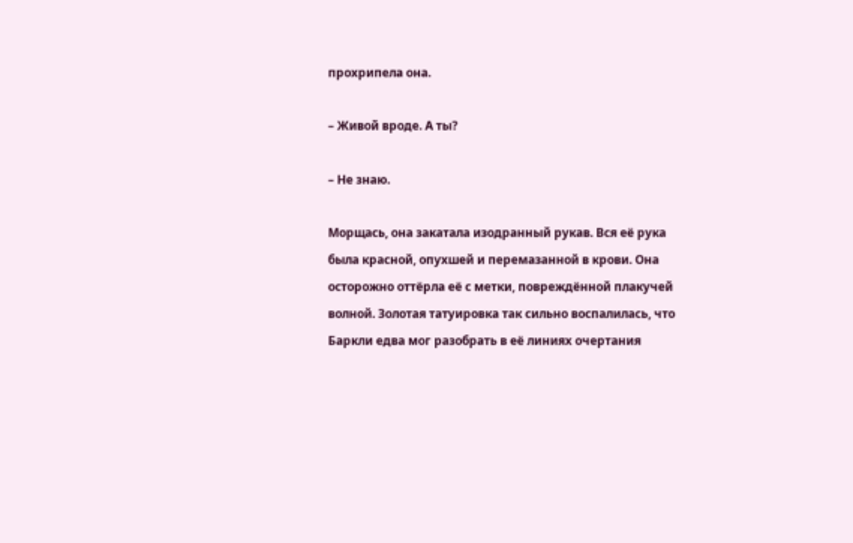прохрипела она.

– Живой вроде. А ты?

– Не знаю.

Морщась, она закатала изодранный рукав. Вся её рука была красной, опухшей и перемазанной в крови. Она осторожно оттёрла её с метки, повреждённой плакучей волной. Золотая татуировка так сильно воспалилась, что Баркли едва мог разобрать в её линиях очертания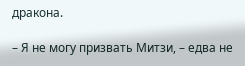дракона.

– Я не могу призвать Митзи, – едва не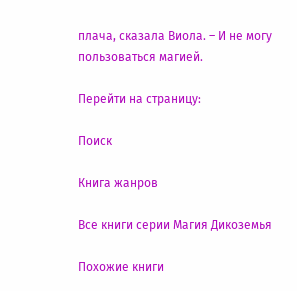плача, сказала Виола. – И не могу пользоваться магией.

Перейти на страницу:

Поиск

Книга жанров

Все книги серии Магия Дикоземья

Похожие книги